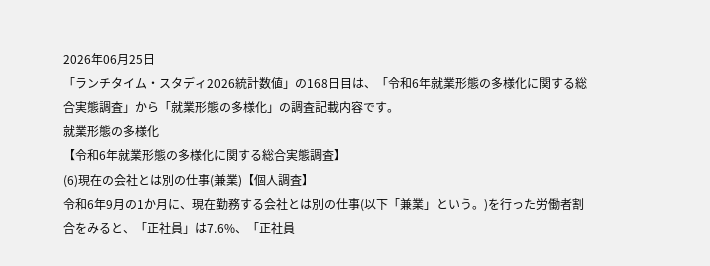2026年06月25日
「ランチタイム・スタディ2026統計数値」の168日目は、「令和6年就業形態の多様化に関する総合実態調査」から「就業形態の多様化」の調査記載内容です。
就業形態の多様化
【令和6年就業形態の多様化に関する総合実態調査】
(6)現在の会社とは別の仕事(兼業)【個人調査】
令和6年9月の1か月に、現在勤務する会社とは別の仕事(以下「兼業」という。)を行った労働者割合をみると、「正社員」は7.6%、「正社員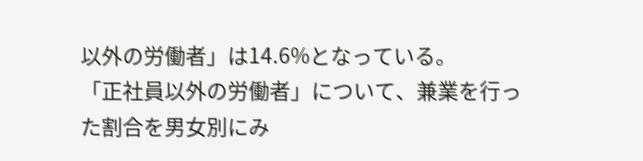以外の労働者」は14.6%となっている。
「正社員以外の労働者」について、兼業を行った割合を男女別にみ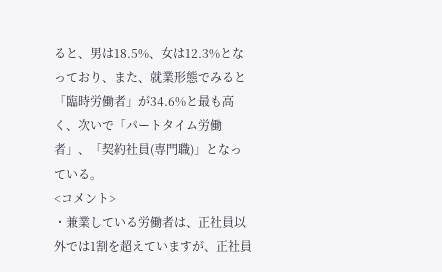ると、男は18.5%、女は12.3%となっており、また、就業形態でみると「臨時労働者」が34.6%と最も高く、次いで「パートタイム労働者」、「契約社員(専門職)」となっている。
<コメント>
・兼業している労働者は、正社員以外では1割を超えていますが、正社員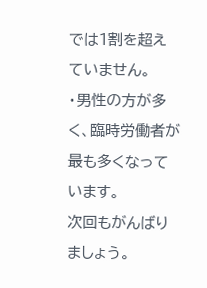では1割を超えていません。
・男性の方が多く、臨時労働者が最も多くなっています。
次回もがんばりましょう。